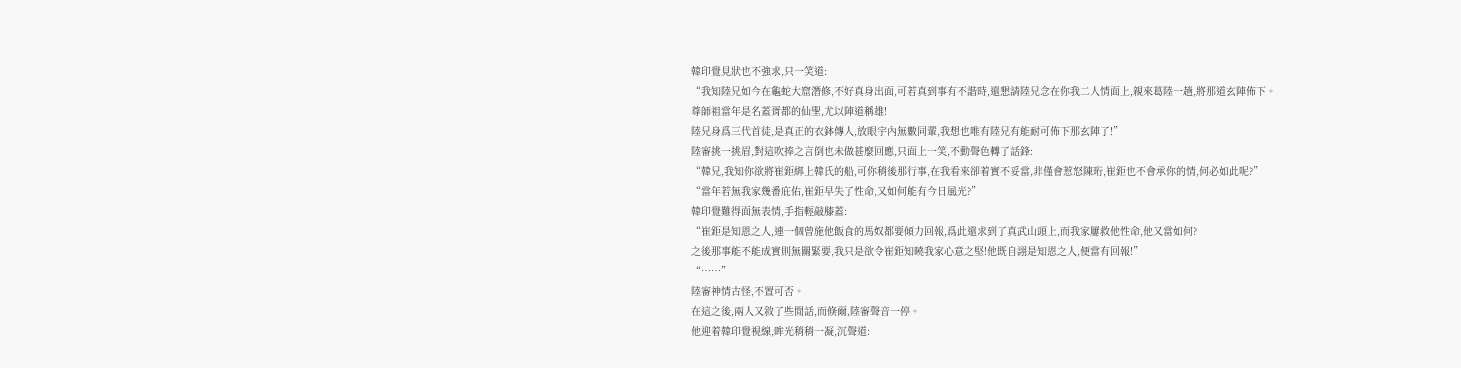韓印覺見狀也不強求,只一笑道:
“我知陸兄如今在龜蛇大窟潛修,不好真身出面,可若真到事有不諧時,還懇請陸兄念在你我二人情面上,親來葛陸一趟,將那道玄陣佈下。
尊師祖當年是名蓋胥都的仙聖,尤以陣道稱雄!
陸兄身爲三代首徒,是真正的衣鉢傳人,放眼宇內無數同輩,我想也唯有陸兄有能耐可佈下那玄陣了!”
陸審挑一挑眉,對這吹捧之言倒也未做甚麼回應,只面上一笑,不動聲色轉了話鋒:
“韓兄,我知你欲將崔鉅綁上韓氏的船,可你稍後那行事,在我看來卻着實不妥當,非僅會惹怒陳珩,崔鉅也不會承你的情,何必如此呢?”
“當年若無我家幾番庇佑,崔鉅早失了性命,又如何能有今日風光?”
韓印覺難得面無表情,手指輕敲膝蓋:
“崔鉅是知恩之人,連一個曾施他飯食的馬奴都要傾力回報,爲此還求到了真武山頭上,而我家屢救他性命,他又當如何?
之後那事能不能成實則無關緊要,我只是欲令崔鉅知曉我家心意之堅!他既自詡是知恩之人,便當有回報!”
“……”
陸審神情古怪,不置可否。
在這之後,兩人又敘了些閒話,而倏爾,陸審聲音一停。
他迎着韓印覺視線,眸光稍稍一凝,沉聲道: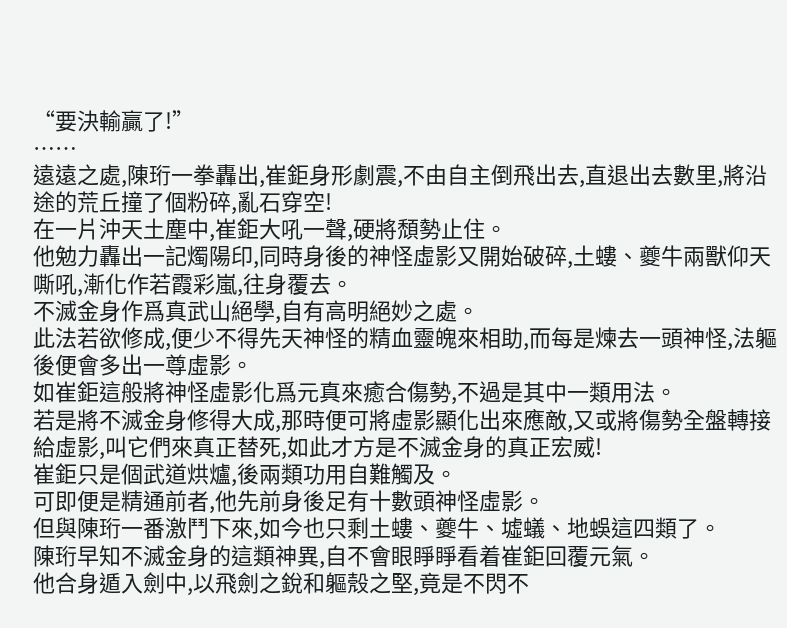“要決輸贏了!”
……
遠遠之處,陳珩一拳轟出,崔鉅身形劇震,不由自主倒飛出去,直退出去數里,將沿途的荒丘撞了個粉碎,亂石穿空!
在一片沖天土塵中,崔鉅大吼一聲,硬將頹勢止住。
他勉力轟出一記燭陽印,同時身後的神怪虛影又開始破碎,土螻、夔牛兩獸仰天嘶吼,漸化作若霞彩嵐,往身覆去。
不滅金身作爲真武山絕學,自有高明絕妙之處。
此法若欲修成,便少不得先天神怪的精血靈魄來相助,而每是煉去一頭神怪,法軀後便會多出一尊虛影。
如崔鉅這般將神怪虛影化爲元真來癒合傷勢,不過是其中一類用法。
若是將不滅金身修得大成,那時便可將虛影顯化出來應敵,又或將傷勢全盤轉接給虛影,叫它們來真正替死,如此才方是不滅金身的真正宏威!
崔鉅只是個武道烘爐,後兩類功用自難觸及。
可即便是精通前者,他先前身後足有十數頭神怪虛影。
但與陳珩一番激鬥下來,如今也只剩土螻、夔牛、墟蟻、地蜈這四類了。
陳珩早知不滅金身的這類神異,自不會眼睜睜看着崔鉅回覆元氣。
他合身遁入劍中,以飛劍之銳和軀殼之堅,竟是不閃不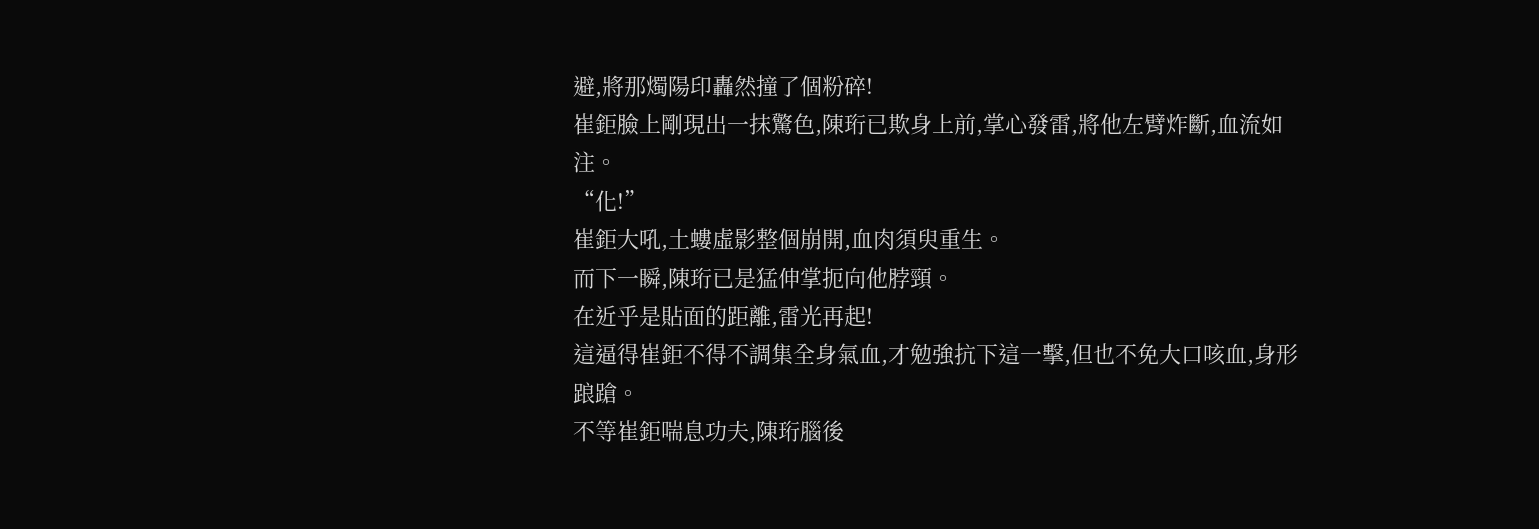避,將那燭陽印轟然撞了個粉碎!
崔鉅臉上剛現出一抹驚色,陳珩已欺身上前,掌心發雷,將他左臂炸斷,血流如注。
“化!”
崔鉅大吼,土螻虛影整個崩開,血肉須臾重生。
而下一瞬,陳珩已是猛伸掌扼向他脖頸。
在近乎是貼面的距離,雷光再起!
這逼得崔鉅不得不調集全身氣血,才勉強抗下這一擊,但也不免大口咳血,身形踉蹌。
不等崔鉅喘息功夫,陳珩腦後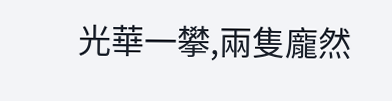光華一攀,兩隻龐然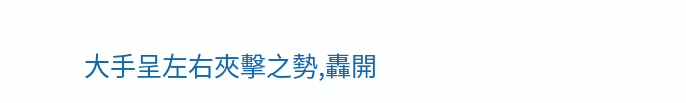大手呈左右夾擊之勢,轟開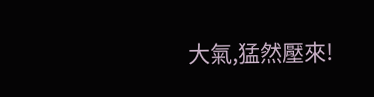大氣,猛然壓來!